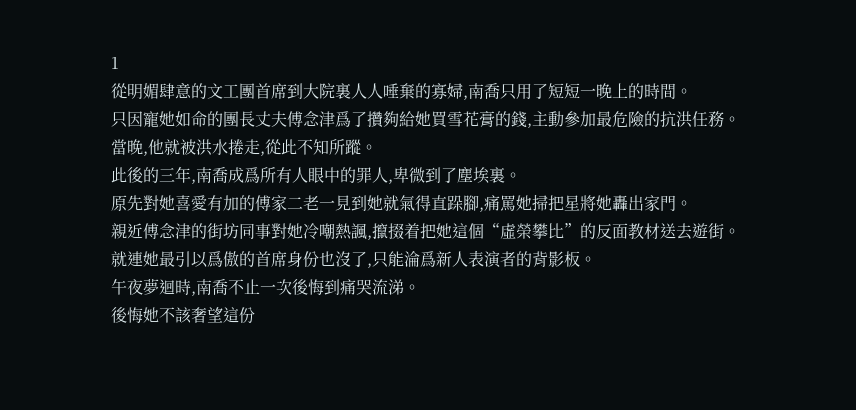1
從明媚肆意的文工團首席到大院裏人人唾棄的寡婦,南喬只用了短短一晚上的時間。
只因寵她如命的團長丈夫傅念津爲了攢夠給她買雪花膏的錢,主動參加最危險的抗洪任務。
當晚,他就被洪水捲走,從此不知所蹤。
此後的三年,南喬成爲所有人眼中的罪人,卑微到了塵埃裏。
原先對她喜愛有加的傅家二老一見到她就氣得直跺腳,痛罵她掃把星將她轟出家門。
親近傅念津的街坊同事對她冷嘲熱諷,攛掇着把她這個“虛榮攀比”的反面教材送去遊街。
就連她最引以爲傲的首席身份也沒了,只能淪爲新人表演者的背影板。
午夜夢迴時,南喬不止一次後悔到痛哭流涕。
後悔她不該奢望這份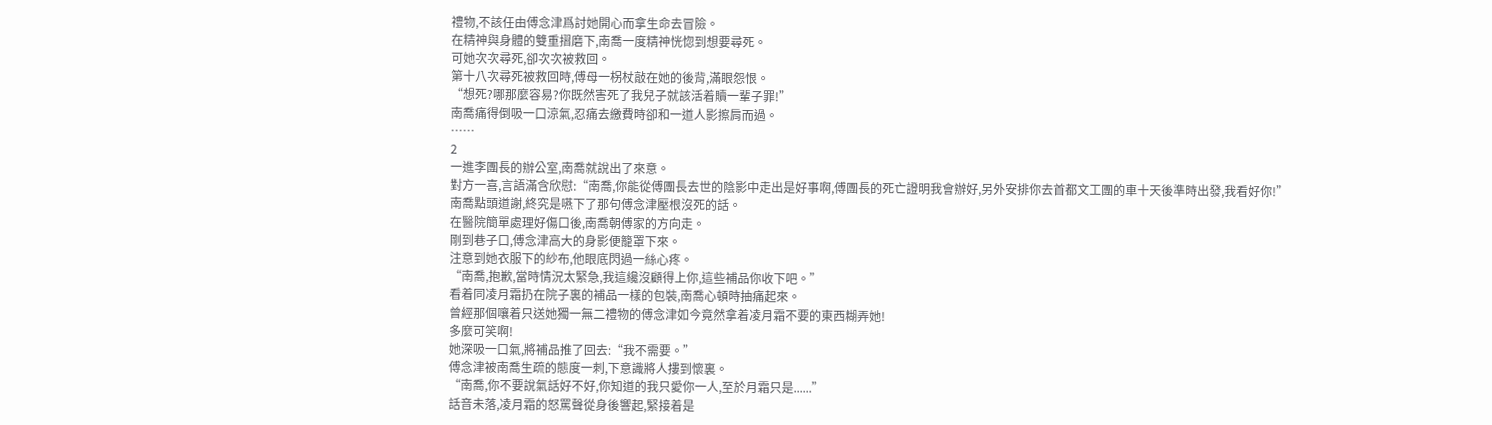禮物,不該任由傅念津爲討她開心而拿生命去冒險。
在精神與身體的雙重摺磨下,南喬一度精神恍惚到想要尋死。
可她次次尋死,卻次次被救回。
第十八次尋死被救回時,傅母一柺杖敲在她的後背,滿眼怨恨。
“想死?哪那麼容易?你既然害死了我兒子就該活着贖一輩子罪!”
南喬痛得倒吸一口涼氣,忍痛去繳費時卻和一道人影擦肩而過。
……
2
一進李團長的辦公室,南喬就說出了來意。
對方一喜,言語滿含欣慰:“南喬,你能從傅團長去世的陰影中走出是好事啊,傅團長的死亡證明我會辦好,另外安排你去首都文工團的車十天後準時出發,我看好你!”
南喬點頭道謝,終究是嚥下了那句傅念津壓根沒死的話。
在醫院簡單處理好傷口後,南喬朝傅家的方向走。
剛到巷子口,傅念津高大的身影便籠罩下來。
注意到她衣服下的紗布,他眼底閃過一絲心疼。
“南喬,抱歉,當時情況太緊急,我這纔沒顧得上你,這些補品你收下吧。”
看着同凌月霜扔在院子裏的補品一樣的包裝,南喬心頓時抽痛起來。
曾經那個嚷着只送她獨一無二禮物的傅念津如今竟然拿着凌月霜不要的東西糊弄她!
多麼可笑啊!
她深吸一口氣,將補品推了回去:“我不需要。”
傅念津被南喬生疏的態度一刺,下意識將人摟到懷裏。
“南喬,你不要說氣話好不好,你知道的我只愛你一人,至於月霜只是......”
話音未落,凌月霜的怒罵聲從身後響起,緊接着是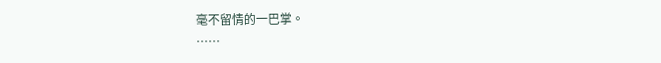毫不留情的一巴掌。
……